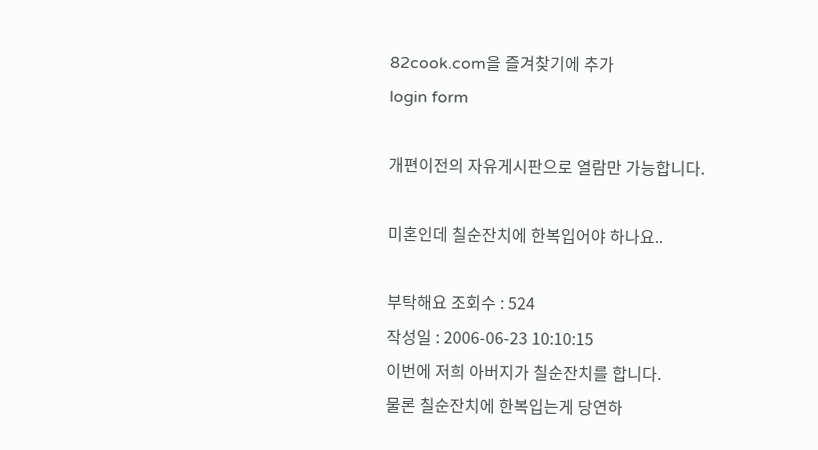82cook.com을 즐겨찾기에 추가
login form

개편이전의 자유게시판으로 열람만 가능합니다.

미혼인데 칠순잔치에 한복입어야 하나요..

부탁해요 조회수 : 524
작성일 : 2006-06-23 10:10:15
이번에 저희 아버지가 칠순잔치를 합니다.
물론 칠순잔치에 한복입는게 당연하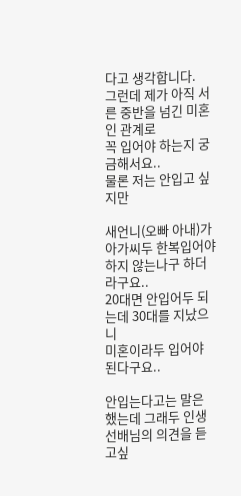다고 생각합니다.
그런데 제가 아직 서른 중반을 넘긴 미혼인 관계로
꼭 입어야 하는지 궁금해서요..
물론 저는 안입고 싶지만

새언니(오빠 아내)가 아가씨두 한복입어야 하지 않는나구 하더라구요..
20대면 안입어두 되는데 30대를 지났으니
미혼이라두 입어야 된다구요..

안입는다고는 말은 했는데 그래두 인생선배님의 의견을 듣고싶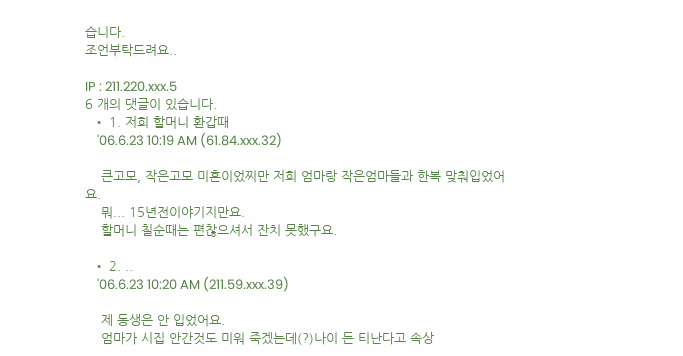습니다.
조언부탁드려요..

IP : 211.220.xxx.5
6 개의 댓글이 있습니다.
  • 1. 저희 할머니 환갑때
    '06.6.23 10:19 AM (61.84.xxx.32)

    큰고모, 작은고모 미혼이었찌만 저희 엄마랑 작은엄마들과 한복 맞춰입었어요.
    뭐... 15년전이야기지만요.
    할머니 칠순때는 편찮으셔서 잔치 못했구요.

  • 2. ..
    '06.6.23 10:20 AM (211.59.xxx.39)

    제 동생은 안 입었어요.
    엄마가 시집 안간것도 미워 죽겠는데(?)나이 든 티난다고 속상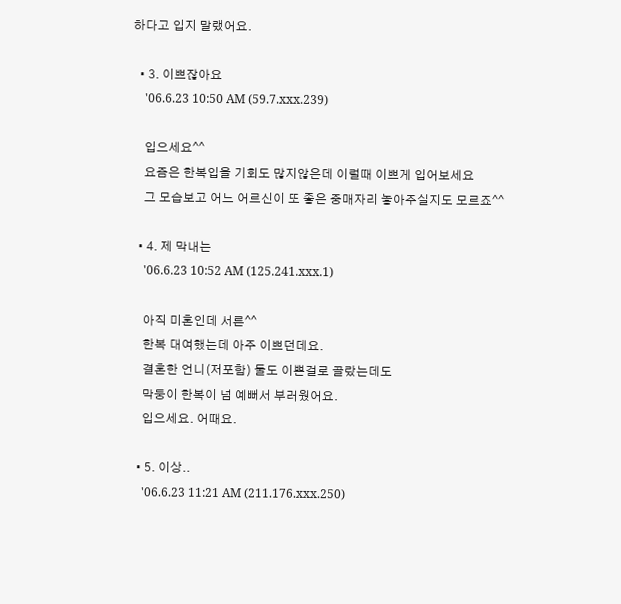하다고 입지 말랬어요.

  • 3. 이쁘잖아요
    '06.6.23 10:50 AM (59.7.xxx.239)

    입으세요^^
    요즘은 한복입을 기회도 많지않은데 이럴때 이쁘게 입어보세요
    그 모습보고 어느 어르신이 또 좋은 중매자리 놓아주실지도 모르죠^^

  • 4. 제 막내는
    '06.6.23 10:52 AM (125.241.xxx.1)

    아직 미혼인데 서른^^
    한복 대여했는데 아주 이쁘던데요.
    결혼한 언니(저포함) 둘도 이쁜걸로 골랐는데도
    막둥이 한복이 넘 예뻐서 부러웠어요.
    입으세요. 어때요.

  • 5. 이상..
    '06.6.23 11:21 AM (211.176.xxx.250)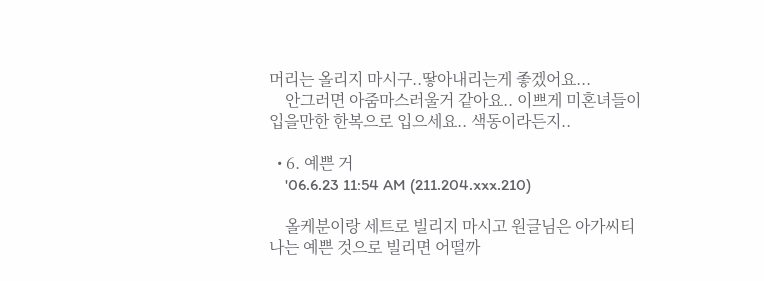머리는 올리지 마시구..땋아내리는게 좋겠어요...
    안그러면 아줌마스러울거 같아요.. 이쁘게 미혼녀들이 입을만한 한복으로 입으세요.. 색동이라든지..

  • 6. 예쁜 거
    '06.6.23 11:54 AM (211.204.xxx.210)

    올케분이랑 세트로 빌리지 마시고 원글님은 아가씨티 나는 예쁜 것으로 빌리면 어떨까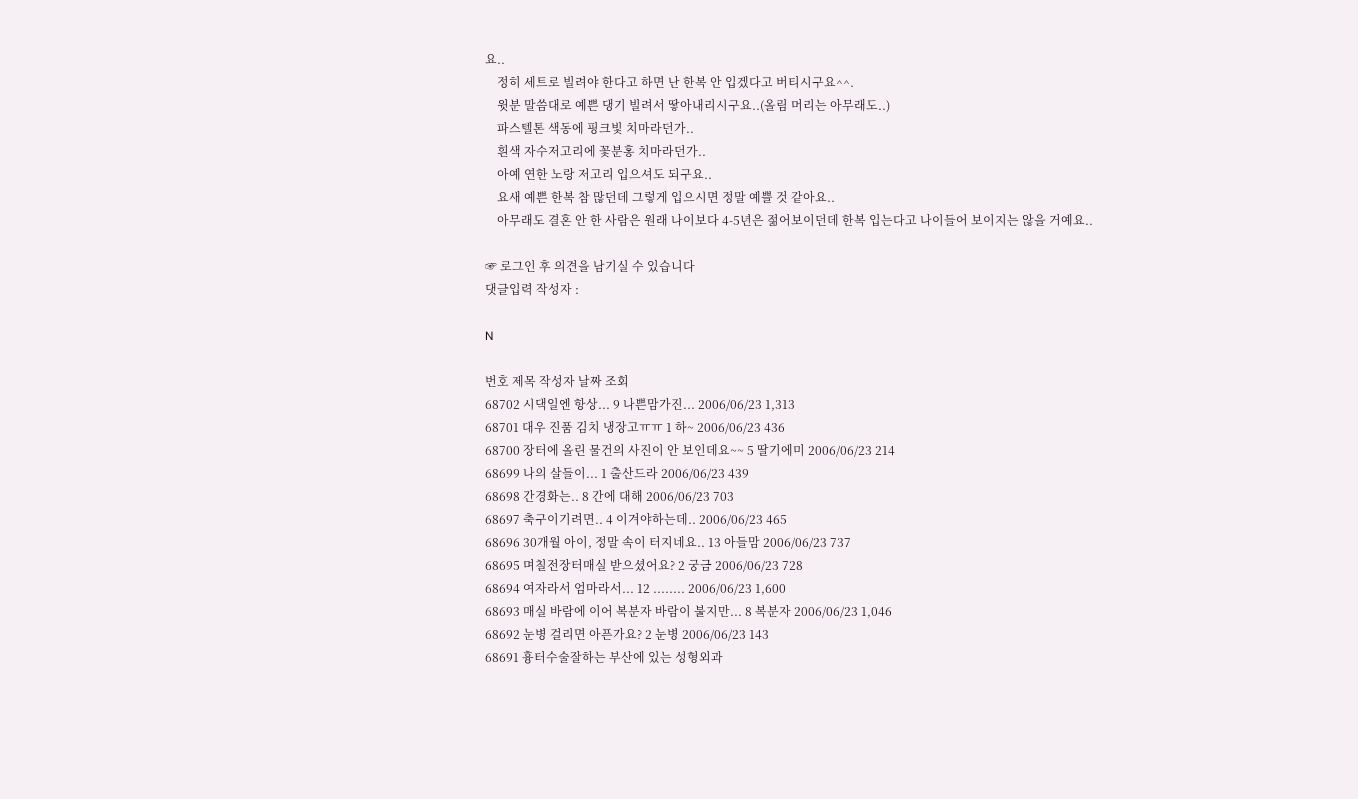요..
    정히 세트로 빌려야 한다고 하면 난 한복 안 입겠다고 버티시구요^^.
    윗분 말씀대로 예쁜 댕기 빌려서 땋아내리시구요..(올림 머리는 아무래도..)
    파스텔톤 색동에 핑크빛 치마라던가..
    흰색 자수저고리에 꽃분홍 치마라던가..
    아예 연한 노랑 저고리 입으셔도 되구요..
    요새 예쁜 한복 참 많던데 그렇게 입으시면 정말 예쁠 것 같아요..
    아무래도 결혼 안 한 사람은 원래 나이보다 4-5년은 젊어보이던데 한복 입는다고 나이들어 보이지는 않을 거예요..

☞ 로그인 후 의견을 남기실 수 있습니다
댓글입력 작성자 :

N

번호 제목 작성자 날짜 조회
68702 시댁일엔 항상... 9 나쁜맘가진... 2006/06/23 1,313
68701 대우 진품 김치 냉장고ㅠㅠ 1 하~ 2006/06/23 436
68700 장터에 올린 물건의 사진이 안 보인데요~~ 5 딸기에미 2006/06/23 214
68699 나의 살들이... 1 출산드라 2006/06/23 439
68698 간경화는.. 8 간에 대해 2006/06/23 703
68697 축구이기려면.. 4 이겨야하는데.. 2006/06/23 465
68696 30개월 아이, 정말 속이 터지네요.. 13 아들맘 2006/06/23 737
68695 며칠전장터매실 받으셨어요? 2 궁금 2006/06/23 728
68694 여자라서 엄마라서... 12 ........ 2006/06/23 1,600
68693 매실 바람에 이어 복분자 바람이 불지만... 8 복분자 2006/06/23 1,046
68692 눈병 걸리면 아픈가요? 2 눈병 2006/06/23 143
68691 흉터수술잘하는 부산에 있는 성형외과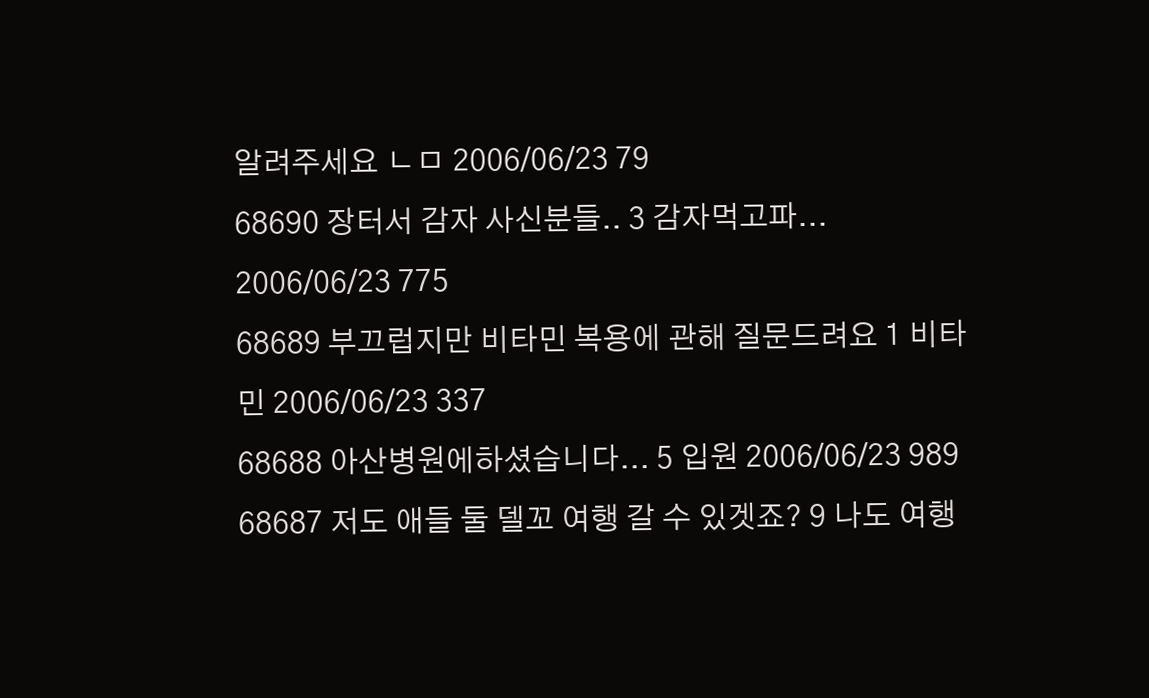알려주세요 ㄴㅁ 2006/06/23 79
68690 장터서 감자 사신분들.. 3 감자먹고파... 2006/06/23 775
68689 부끄럽지만 비타민 복용에 관해 질문드려요 1 비타민 2006/06/23 337
68688 아산병원에하셨습니다... 5 입원 2006/06/23 989
68687 저도 애들 둘 델꼬 여행 갈 수 있겟죠? 9 나도 여행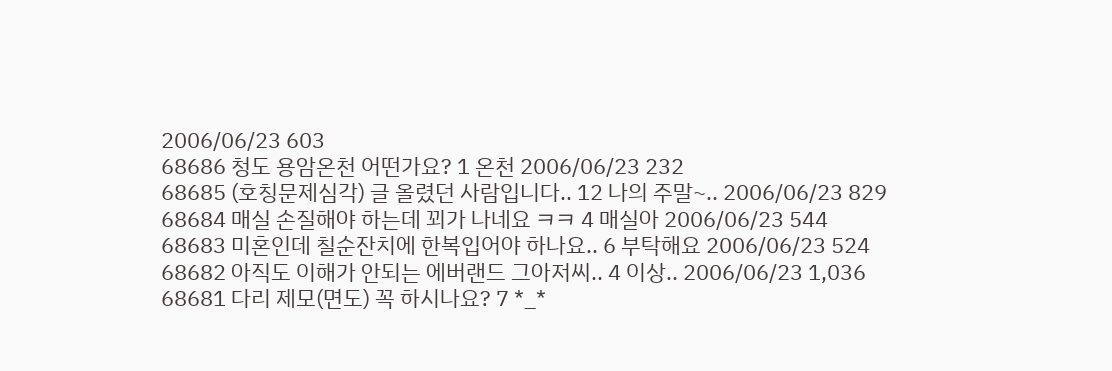2006/06/23 603
68686 청도 용암온천 어떤가요? 1 온천 2006/06/23 232
68685 (호칭문제심각) 글 올렸던 사람입니다.. 12 나의 주말~.. 2006/06/23 829
68684 매실 손질해야 하는데 꾀가 나네요 ㅋㅋ 4 매실아 2006/06/23 544
68683 미혼인데 칠순잔치에 한복입어야 하나요.. 6 부탁해요 2006/06/23 524
68682 아직도 이해가 안되는 에버랜드 그아저씨.. 4 이상.. 2006/06/23 1,036
68681 다리 제모(면도) 꼭 하시나요? 7 *_*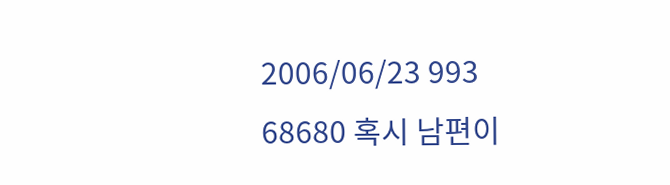2006/06/23 993
68680 혹시 남편이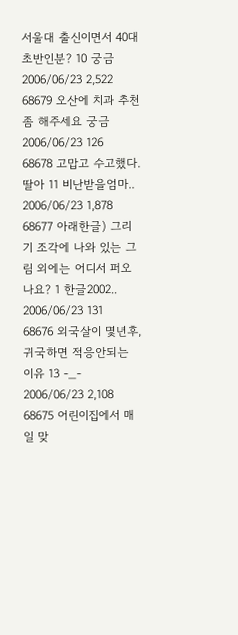서울대 출신이면서 40대초반인분? 10 궁금 2006/06/23 2,522
68679 오산에 치과 추천좀 해주세요 궁금 2006/06/23 126
68678 고맙고 수고했다.딸아 11 비난받을엄마.. 2006/06/23 1,878
68677 아래한글) 그리기 조각에 나와 있는 그림 외에는 어디서 퍼오나요? 1 한글2002.. 2006/06/23 131
68676 외국살이 몇년후, 귀국하면 적응안되는 이유 13 -_- 2006/06/23 2,108
68675 어린이집에서 매일 맞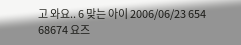고 와요.. 6 맞는 아이 2006/06/23 654
68674 요즈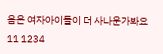음은 여자아이들이 더 사나운가봐요 11 1234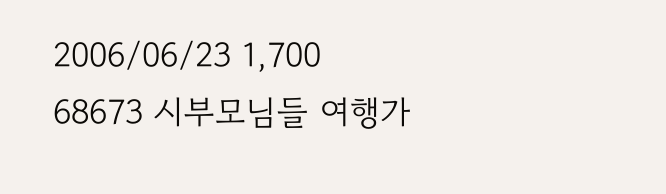2006/06/23 1,700
68673 시부모님들 여행가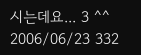시는데요... 3 ^^ 2006/06/23 332